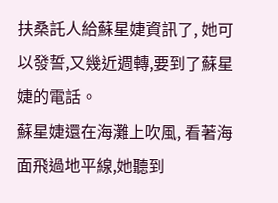扶桑託人給蘇星婕資訊了, 她可以發誓,又幾近週轉,要到了蘇星婕的電話。
蘇星婕還在海灘上吹風, 看著海面飛過地平線,她聽到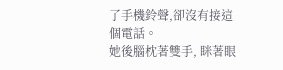了手機鈴聲,卻沒有接這個電話。
她後腦枕著雙手, 眯著眼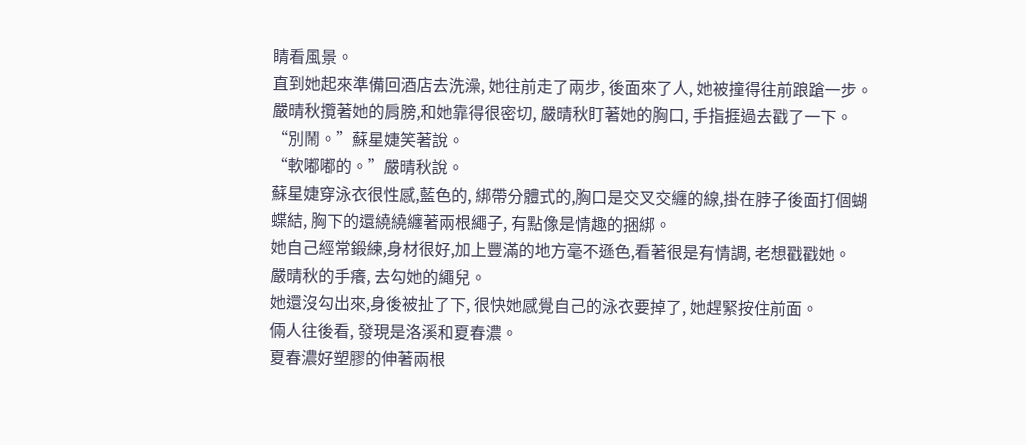睛看風景。
直到她起來準備回酒店去洗澡, 她往前走了兩步, 後面來了人, 她被撞得往前踉蹌一步。
嚴晴秋攬著她的肩膀,和她靠得很密切, 嚴晴秋盯著她的胸口, 手指捱過去戳了一下。
“別鬧。”蘇星婕笑著說。
“軟嘟嘟的。”嚴晴秋說。
蘇星婕穿泳衣很性感,藍色的, 綁帶分體式的,胸口是交叉交纏的線,掛在脖子後面打個蝴蝶結, 胸下的還繞繞纏著兩根繩子, 有點像是情趣的捆綁。
她自己經常鍛練,身材很好,加上豐滿的地方毫不遜色,看著很是有情調, 老想戳戳她。
嚴晴秋的手癢, 去勾她的繩兒。
她還沒勾出來,身後被扯了下, 很快她感覺自己的泳衣要掉了, 她趕緊按住前面。
倆人往後看, 發現是洛溪和夏春濃。
夏春濃好塑膠的伸著兩根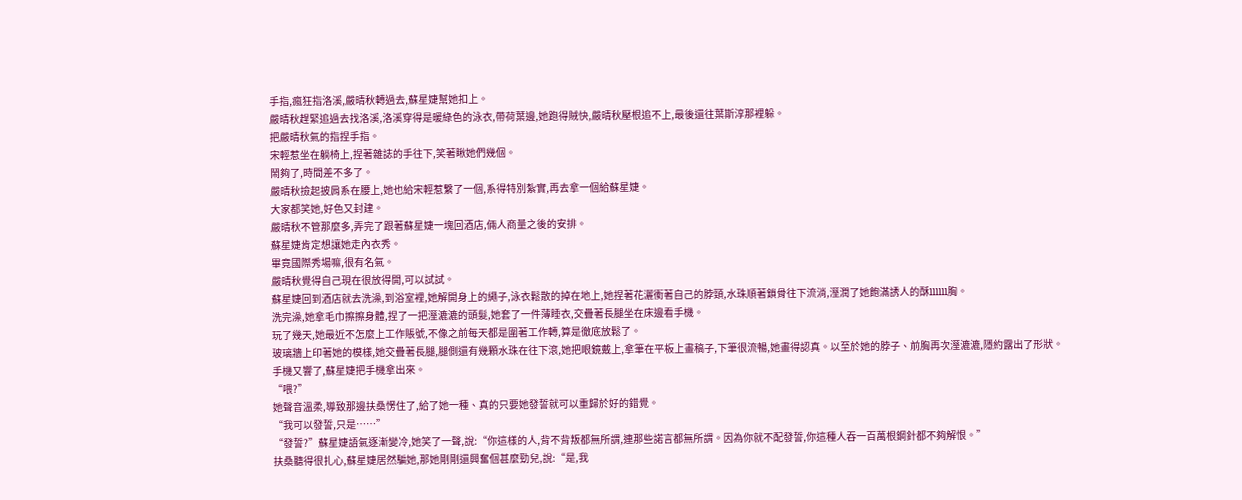手指,瘋狂指洛溪,嚴晴秋轉過去,蘇星婕幫她扣上。
嚴晴秋趕緊追過去找洛溪,洛溪穿得是暖綠色的泳衣,帶荷葉邊,她跑得賊快,嚴晴秋壓根追不上,最後還往葉斯淳那裡躲。
把嚴晴秋氣的指捏手指。
宋輕惹坐在躺椅上,捏著雜誌的手往下,笑著瞅她們幾個。
鬧夠了,時間差不多了。
嚴晴秋撿起披肩系在腰上,她也給宋輕惹繫了一個,系得特別紮實,再去拿一個給蘇星婕。
大家都笑她,好色又封建。
嚴晴秋不管那麼多,弄完了跟著蘇星婕一塊回酒店,倆人商量之後的安排。
蘇星婕肯定想讓她走內衣秀。
畢竟國際秀場嘛,很有名氣。
嚴晴秋覺得自己現在很放得開,可以試試。
蘇星婕回到酒店就去洗澡,到浴室裡,她解開身上的繩子,泳衣鬆散的掉在地上,她捏著花灑衝著自己的脖頸,水珠順著鎖骨往下流淌,溼潤了她飽滿誘人的酥llllll胸。
洗完澡,她拿毛巾擦擦身體,捏了一把溼漉漉的頭髮,她套了一件薄睡衣,交疊著長腿坐在床邊看手機。
玩了幾天,她最近不怎麼上工作賬號,不像之前每天都是圍著工作轉,算是徹底放鬆了。
玻璃牆上印著她的模樣,她交疊著長腿,腿側還有幾顆水珠在往下滾,她把眼鏡戴上,拿筆在平板上畫稿子,下筆很流暢,她畫得認真。以至於她的脖子、前胸再次溼漉漉,隱約露出了形狀。
手機又響了,蘇星婕把手機拿出來。
“喂?”
她聲音溫柔,導致那邊扶桑愣住了,給了她一種、真的只要她發誓就可以重歸於好的錯覺。
“我可以發誓,只是……”
“發誓?”蘇星婕語氣逐漸變冷,她笑了一聲,說:“你這樣的人,背不背叛都無所謂,連那些諾言都無所謂。因為你就不配發誓,你這種人吞一百萬根鋼針都不夠解恨。”
扶桑聽得很扎心,蘇星婕居然騙她,那她剛剛還興奮個甚麼勁兒,說:“是,我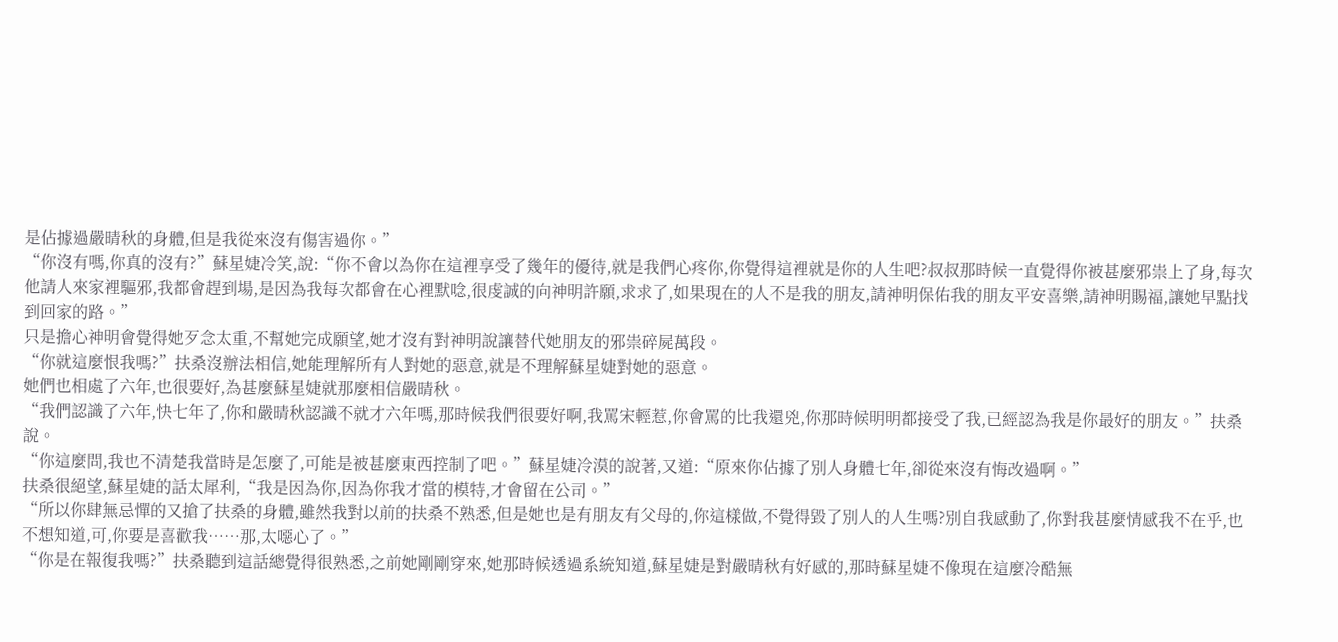是佔據過嚴晴秋的身體,但是我從來沒有傷害過你。”
“你沒有嗎,你真的沒有?”蘇星婕冷笑,說:“你不會以為你在這裡享受了幾年的優待,就是我們心疼你,你覺得這裡就是你的人生吧?叔叔那時候一直覺得你被甚麼邪祟上了身,每次他請人來家裡驅邪,我都會趕到場,是因為我每次都會在心裡默唸,很虔誠的向神明許願,求求了,如果現在的人不是我的朋友,請神明保佑我的朋友平安喜樂,請神明賜福,讓她早點找到回家的路。”
只是擔心神明會覺得她歹念太重,不幫她完成願望,她才沒有對神明說讓替代她朋友的邪祟碎屍萬段。
“你就這麼恨我嗎?”扶桑沒辦法相信,她能理解所有人對她的惡意,就是不理解蘇星婕對她的惡意。
她們也相處了六年,也很要好,為甚麼蘇星婕就那麼相信嚴晴秋。
“我們認識了六年,快七年了,你和嚴晴秋認識不就才六年嗎,那時候我們很要好啊,我罵宋輕惹,你會罵的比我還兇,你那時候明明都接受了我,已經認為我是你最好的朋友。”扶桑說。
“你這麼問,我也不清楚我當時是怎麼了,可能是被甚麼東西控制了吧。”蘇星婕冷漠的說著,又道:“原來你佔據了別人身體七年,卻從來沒有悔改過啊。”
扶桑很絕望,蘇星婕的話太犀利,“我是因為你,因為你我才當的模特,才會留在公司。”
“所以你肆無忌憚的又搶了扶桑的身體,雖然我對以前的扶桑不熟悉,但是她也是有朋友有父母的,你這樣做,不覺得毀了別人的人生嗎?別自我感動了,你對我甚麼情感我不在乎,也不想知道,可,你要是喜歡我……那,太噁心了。”
“你是在報復我嗎?”扶桑聽到這話總覺得很熟悉,之前她剛剛穿來,她那時候透過系統知道,蘇星婕是對嚴晴秋有好感的,那時蘇星婕不像現在這麼冷酷無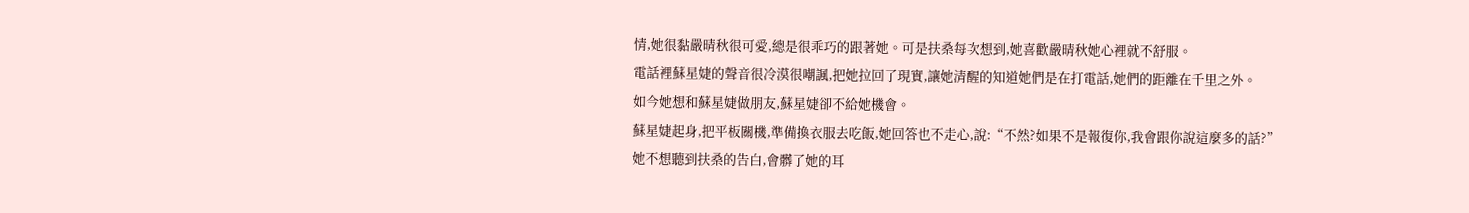情,她很黏嚴晴秋很可愛,總是很乖巧的跟著她。可是扶桑每次想到,她喜歡嚴晴秋她心裡就不舒服。
電話裡蘇星婕的聲音很冷漠很嘲諷,把她拉回了現實,讓她清醒的知道她們是在打電話,她們的距離在千里之外。
如今她想和蘇星婕做朋友,蘇星婕卻不給她機會。
蘇星婕起身,把平板關機,準備換衣服去吃飯,她回答也不走心,說:“不然?如果不是報復你,我會跟你說這麼多的話?”
她不想聽到扶桑的告白,會髒了她的耳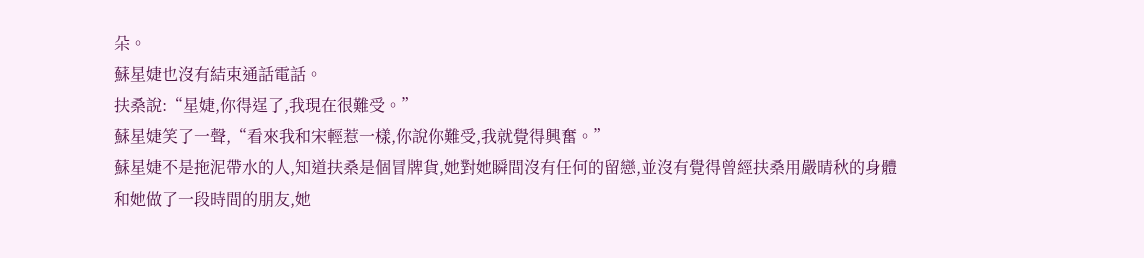朵。
蘇星婕也沒有結束通話電話。
扶桑說:“星婕,你得逞了,我現在很難受。”
蘇星婕笑了一聲,“看來我和宋輕惹一樣,你說你難受,我就覺得興奮。”
蘇星婕不是拖泥帶水的人,知道扶桑是個冒牌貨,她對她瞬間沒有任何的留戀,並沒有覺得曾經扶桑用嚴晴秋的身體和她做了一段時間的朋友,她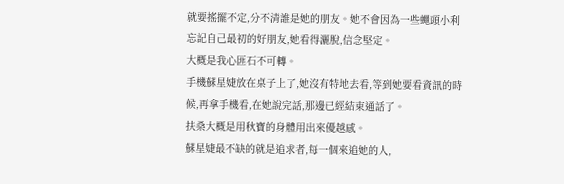就要搖擺不定,分不清誰是她的朋友。她不會因為一些蠅頭小利忘記自己最初的好朋友,她看得灑脫,信念堅定。
大概是我心匪石不可轉。
手機蘇星婕放在桌子上了,她沒有特地去看,等到她要看資訊的時候,再拿手機看,在她說完話,那邊已經結束通話了。
扶桑大概是用秋寶的身體用出來優越感。
蘇星婕最不缺的就是追求者,每一個來追她的人,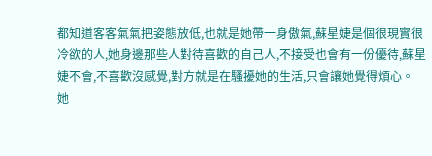都知道客客氣氣把姿態放低,也就是她帶一身傲氣,蘇星婕是個很現實很冷欲的人,她身邊那些人對待喜歡的自己人,不接受也會有一份優待,蘇星婕不會,不喜歡沒感覺,對方就是在騷擾她的生活,只會讓她覺得煩心。
她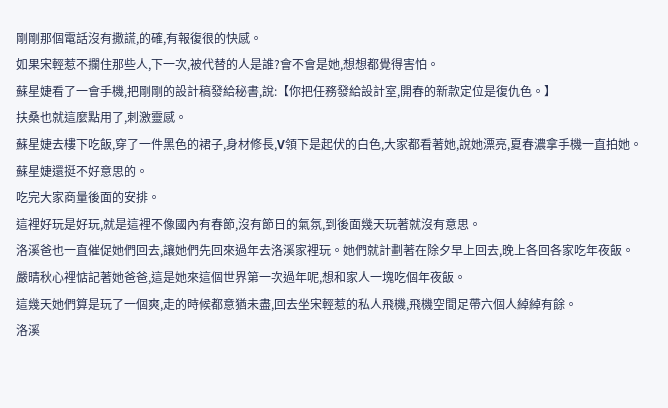剛剛那個電話沒有撒謊,的確,有報復很的快感。
如果宋輕惹不攔住那些人,下一次,被代替的人是誰?會不會是她,想想都覺得害怕。
蘇星婕看了一會手機,把剛剛的設計稿發給秘書,說:【你把任務發給設計室,開春的新款定位是復仇色。】
扶桑也就這麼點用了,刺激靈感。
蘇星婕去樓下吃飯,穿了一件黑色的裙子,身材修長,V領下是起伏的白色,大家都看著她,說她漂亮,夏春濃拿手機一直拍她。
蘇星婕還挺不好意思的。
吃完大家商量後面的安排。
這裡好玩是好玩,就是這裡不像國內有春節,沒有節日的氣氛,到後面幾天玩著就沒有意思。
洛溪爸也一直催促她們回去,讓她們先回來過年去洛溪家裡玩。她們就計劃著在除夕早上回去,晚上各回各家吃年夜飯。
嚴晴秋心裡惦記著她爸爸,這是她來這個世界第一次過年呢,想和家人一塊吃個年夜飯。
這幾天她們算是玩了一個爽,走的時候都意猶未盡,回去坐宋輕惹的私人飛機,飛機空間足帶六個人綽綽有餘。
洛溪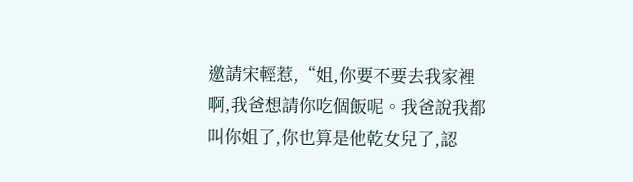邀請宋輕惹,“姐,你要不要去我家裡啊,我爸想請你吃個飯呢。我爸說我都叫你姐了,你也算是他乾女兒了,認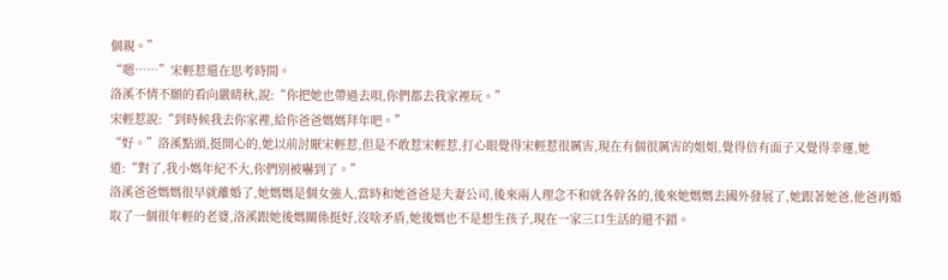個親。”
“嗯……”宋輕惹還在思考時間。
洛溪不情不願的看向嚴晴秋,說:“你把她也帶過去唄,你們都去我家裡玩。”
宋輕惹說:“到時候我去你家裡,給你爸爸媽媽拜年吧。”
“好。”洛溪點頭,挺開心的,她以前討厭宋輕惹,但是不敢惹宋輕惹,打心眼覺得宋輕惹很厲害,現在有個很厲害的姐姐,覺得倍有面子又覺得幸運,她道:“對了,我小媽年紀不大,你們別被嚇到了。”
洛溪爸爸媽媽很早就離婚了,她媽媽是個女強人,當時和她爸爸是夫妻公司,後來兩人理念不和就各幹各的,後來她媽媽去國外發展了,她跟著她爸,他爸再婚取了一個很年輕的老婆,洛溪跟她後媽關係挺好,沒啥矛盾,她後媽也不是想生孩子,現在一家三口生活的還不錯。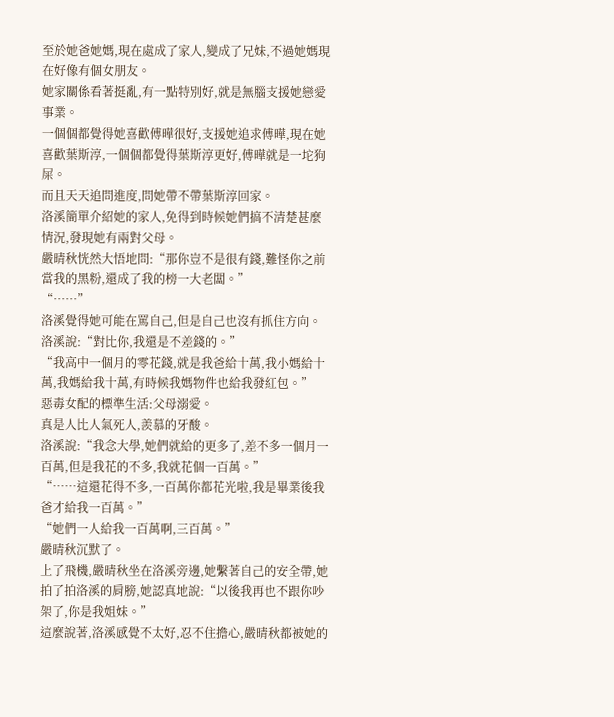至於她爸她媽,現在處成了家人,變成了兄妹,不過她媽現在好像有個女朋友。
她家關係看著挺亂,有一點特別好,就是無腦支援她戀愛事業。
一個個都覺得她喜歡傅曄很好,支援她追求傅曄,現在她喜歡葉斯淳,一個個都覺得葉斯淳更好,傅曄就是一坨狗屎。
而且天天追問進度,問她帶不帶葉斯淳回家。
洛溪簡單介紹她的家人,免得到時候她們搞不清楚甚麼情況,發現她有兩對父母。
嚴晴秋恍然大悟地問:“那你豈不是很有錢,難怪你之前當我的黑粉,還成了我的榜一大老闆。”
“……”
洛溪覺得她可能在罵自己,但是自己也沒有抓住方向。洛溪說:“對比你,我還是不差錢的。”
“我高中一個月的零花錢,就是我爸給十萬,我小媽給十萬,我媽給我十萬,有時候我媽物件也給我發紅包。”
惡毒女配的標準生活:父母溺愛。
真是人比人氣死人,羨慕的牙酸。
洛溪說:“我念大學,她們就給的更多了,差不多一個月一百萬,但是我花的不多,我就花個一百萬。”
“……這還花得不多,一百萬你都花光啦,我是畢業後我爸才給我一百萬。”
“她們一人給我一百萬啊,三百萬。”
嚴晴秋沉默了。
上了飛機,嚴晴秋坐在洛溪旁邊,她繫著自己的安全帶,她拍了拍洛溪的肩膀,她認真地說:“以後我再也不跟你吵架了,你是我姐妹。”
這麼說著,洛溪感覺不太好,忍不住擔心,嚴晴秋都被她的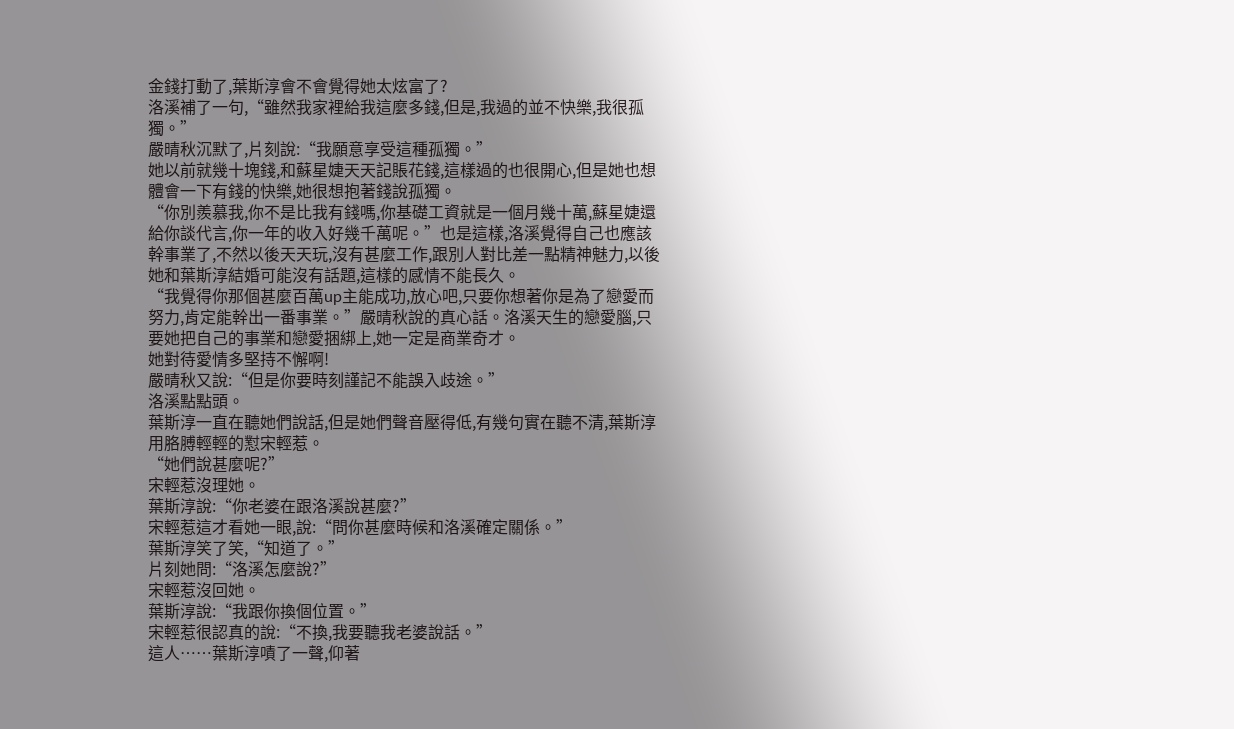金錢打動了,葉斯淳會不會覺得她太炫富了?
洛溪補了一句,“雖然我家裡給我這麼多錢,但是,我過的並不快樂,我很孤獨。”
嚴晴秋沉默了,片刻說:“我願意享受這種孤獨。”
她以前就幾十塊錢,和蘇星婕天天記賬花錢,這樣過的也很開心,但是她也想體會一下有錢的快樂,她很想抱著錢說孤獨。
“你別羨慕我,你不是比我有錢嗎,你基礎工資就是一個月幾十萬,蘇星婕還給你談代言,你一年的收入好幾千萬呢。”也是這樣,洛溪覺得自己也應該幹事業了,不然以後天天玩,沒有甚麼工作,跟別人對比差一點精神魅力,以後她和葉斯淳結婚可能沒有話題,這樣的感情不能長久。
“我覺得你那個甚麼百萬up主能成功,放心吧,只要你想著你是為了戀愛而努力,肯定能幹出一番事業。”嚴晴秋說的真心話。洛溪天生的戀愛腦,只要她把自己的事業和戀愛捆綁上,她一定是商業奇才。
她對待愛情多堅持不懈啊!
嚴晴秋又說:“但是你要時刻謹記不能誤入歧途。”
洛溪點點頭。
葉斯淳一直在聽她們說話,但是她們聲音壓得低,有幾句實在聽不清,葉斯淳用胳膊輕輕的懟宋輕惹。
“她們說甚麼呢?”
宋輕惹沒理她。
葉斯淳說:“你老婆在跟洛溪說甚麼?”
宋輕惹這才看她一眼,說:“問你甚麼時候和洛溪確定關係。”
葉斯淳笑了笑,“知道了。”
片刻她問:“洛溪怎麼說?”
宋輕惹沒回她。
葉斯淳說:“我跟你換個位置。”
宋輕惹很認真的說:“不換,我要聽我老婆說話。”
這人……葉斯淳嘖了一聲,仰著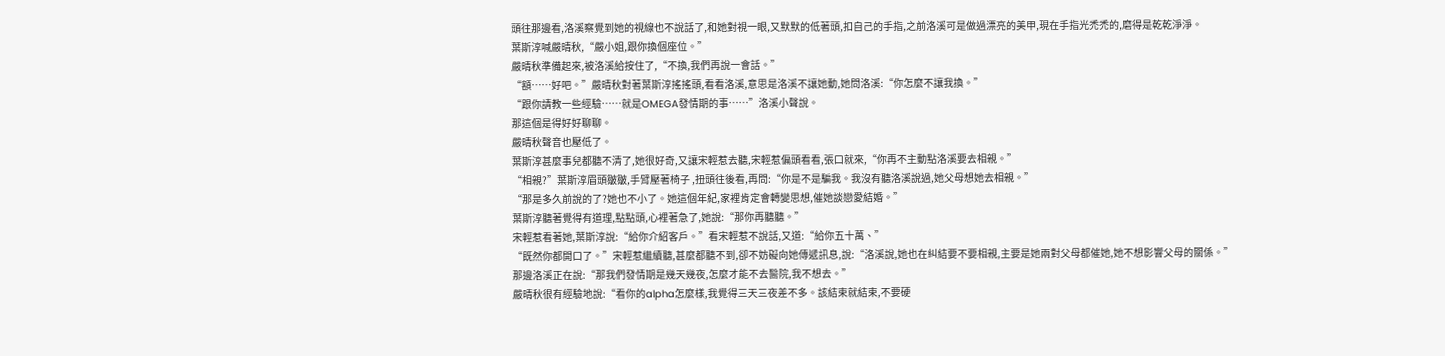頭往那邊看,洛溪察覺到她的視線也不說話了,和她對視一眼,又默默的低著頭,扣自己的手指,之前洛溪可是做過漂亮的美甲,現在手指光禿禿的,磨得是乾乾淨淨。
葉斯淳喊嚴晴秋,“嚴小姐,跟你換個座位。”
嚴晴秋準備起來,被洛溪給按住了,“不換,我們再說一會話。”
“額……好吧。”嚴晴秋對著葉斯淳搖搖頭,看看洛溪,意思是洛溪不讓她動,她問洛溪:“你怎麼不讓我換。”
“跟你請教一些經驗……就是OMEGA發情期的事……”洛溪小聲說。
那這個是得好好聊聊。
嚴晴秋聲音也壓低了。
葉斯淳甚麼事兒都聽不清了,她很好奇,又讓宋輕惹去聽,宋輕惹偏頭看看,張口就來,“你再不主動點洛溪要去相親。”
“相親?”葉斯淳眉頭皺皺,手臂壓著椅子 ,扭頭往後看,再問:“你是不是騙我。我沒有聽洛溪說過,她父母想她去相親。”
“那是多久前說的了?她也不小了。她這個年紀,家裡肯定會轉變思想,催她談戀愛結婚。”
葉斯淳聽著覺得有道理,點點頭,心裡著急了,她說:“那你再聽聽。”
宋輕惹看著她,葉斯淳說:“給你介紹客戶。”看宋輕惹不說話,又道:“給你五十萬、”
“既然你都開口了。”宋輕惹繼續聽,甚麼都聽不到,卻不妨礙向她傳遞訊息,說:“洛溪說,她也在糾結要不要相親,主要是她兩對父母都催她,她不想影響父母的關係。”
那邊洛溪正在說:“那我們發情期是幾天幾夜,怎麼才能不去醫院,我不想去。”
嚴晴秋很有經驗地說:“看你的alpha怎麼樣,我覺得三天三夜差不多。該結束就結束,不要硬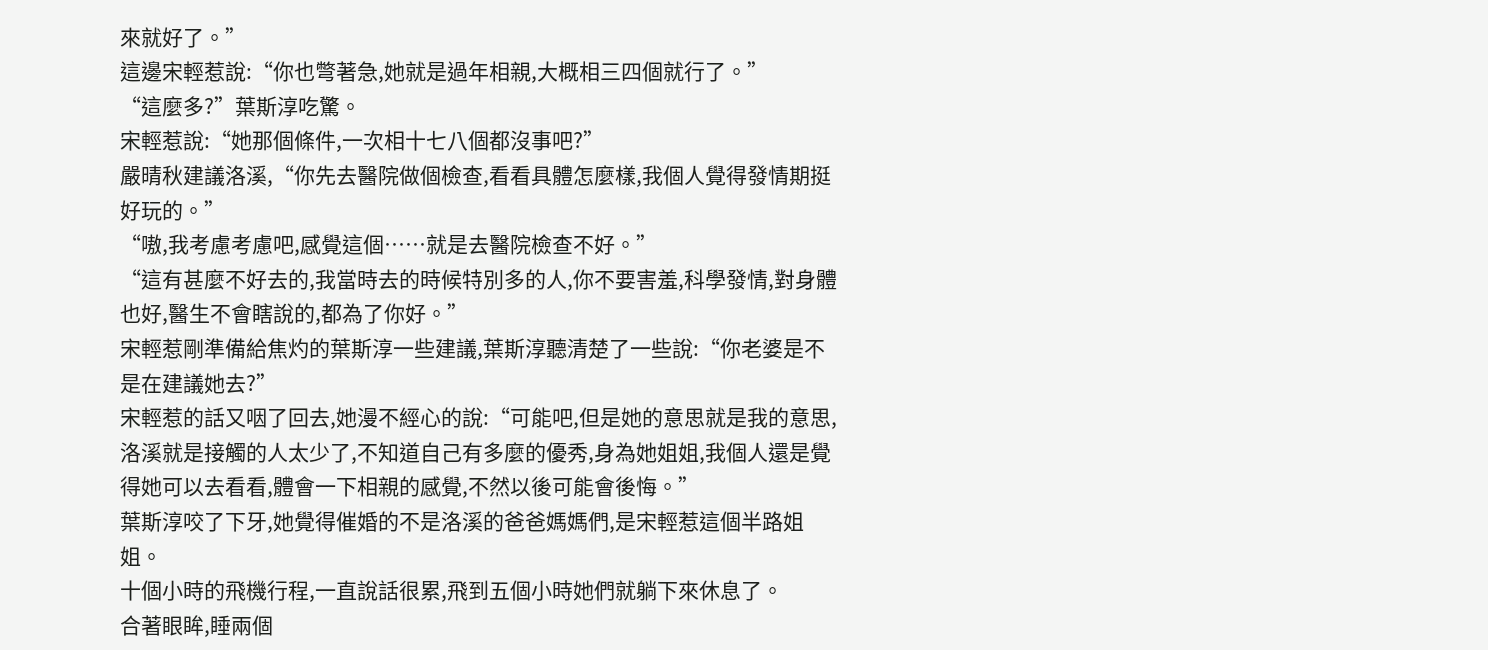來就好了。”
這邊宋輕惹說:“你也彆著急,她就是過年相親,大概相三四個就行了。”
“這麼多?”葉斯淳吃驚。
宋輕惹說:“她那個條件,一次相十七八個都沒事吧?”
嚴晴秋建議洛溪,“你先去醫院做個檢查,看看具體怎麼樣,我個人覺得發情期挺好玩的。”
“嗷,我考慮考慮吧,感覺這個……就是去醫院檢查不好。”
“這有甚麼不好去的,我當時去的時候特別多的人,你不要害羞,科學發情,對身體也好,醫生不會瞎說的,都為了你好。”
宋輕惹剛準備給焦灼的葉斯淳一些建議,葉斯淳聽清楚了一些說:“你老婆是不是在建議她去?”
宋輕惹的話又咽了回去,她漫不經心的說:“可能吧,但是她的意思就是我的意思,洛溪就是接觸的人太少了,不知道自己有多麼的優秀,身為她姐姐,我個人還是覺得她可以去看看,體會一下相親的感覺,不然以後可能會後悔。”
葉斯淳咬了下牙,她覺得催婚的不是洛溪的爸爸媽媽們,是宋輕惹這個半路姐姐。
十個小時的飛機行程,一直說話很累,飛到五個小時她們就躺下來休息了。
合著眼眸,睡兩個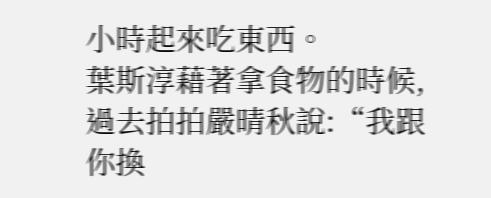小時起來吃東西。
葉斯淳藉著拿食物的時候,過去拍拍嚴晴秋說:“我跟你換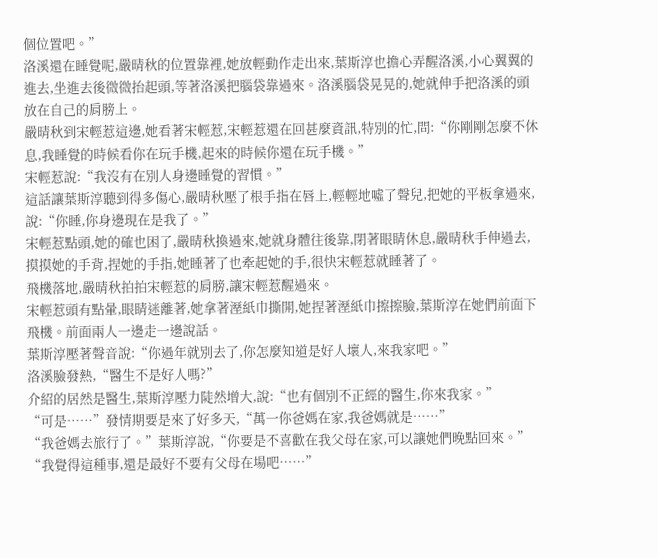個位置吧。”
洛溪還在睡覺呢,嚴晴秋的位置靠裡,她放輕動作走出來,葉斯淳也擔心弄醒洛溪,小心翼翼的進去,坐進去後微微抬起頭,等著洛溪把腦袋靠過來。洛溪腦袋晃晃的,她就伸手把洛溪的頭放在自己的肩膀上。
嚴晴秋到宋輕惹這邊,她看著宋輕惹,宋輕惹還在回甚麼資訊,特別的忙,問:“你剛剛怎麼不休息,我睡覺的時候看你在玩手機,起來的時候你還在玩手機。”
宋輕惹說:“我沒有在別人身邊睡覺的習慣。”
這話讓葉斯淳聽到得多傷心,嚴晴秋壓了根手指在唇上,輕輕地噓了聲兒,把她的平板拿過來,說:“你睡,你身邊現在是我了。”
宋輕惹點頭,她的確也困了,嚴晴秋換過來,她就身體往後靠,閉著眼睛休息,嚴晴秋手伸過去,摸摸她的手背,捏她的手指,她睡著了也牽起她的手,很快宋輕惹就睡著了。
飛機落地,嚴晴秋拍拍宋輕惹的肩膀,讓宋輕惹醒過來。
宋輕惹頭有點暈,眼睛迷離著,她拿著溼紙巾撕開,她捏著溼紙巾擦擦臉,葉斯淳在她們前面下飛機。前面兩人一邊走一邊說話。
葉斯淳壓著聲音說:“你過年就別去了,你怎麼知道是好人壞人,來我家吧。”
洛溪臉發熱,“醫生不是好人嗎?”
介紹的居然是醫生,葉斯淳壓力陡然增大,說:“也有個別不正經的醫生,你來我家。”
“可是……”發情期要是來了好多天,“萬一你爸媽在家,我爸媽就是……”
“我爸媽去旅行了。”葉斯淳說,“你要是不喜歡在我父母在家,可以讓她們晚點回來。”
“我覺得這種事,還是最好不要有父母在場吧……”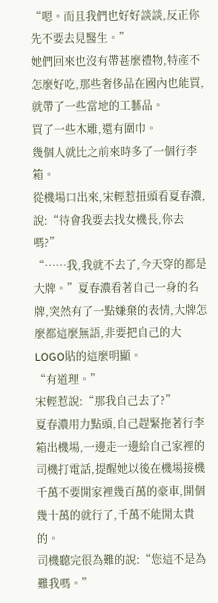“嗯。而且我們也好好談談,反正你先不要去見醫生。”
她們回來也沒有帶甚麼禮物,特產不怎麼好吃,那些奢侈品在國內也能買,就帶了一些當地的工藝品。
買了一些木雕,還有圍巾。
幾個人就比之前來時多了一個行李箱。
從機場口出來,宋輕惹扭頭看夏春濃,說:“待會我要去找女機長,你去嗎?”
“……我,我就不去了,今天穿的都是大牌。”夏春濃看著自己一身的名牌,突然有了一點嫌棄的表情,大牌怎麼都這麼無語,非要把自己的大LOGO貼的這麼明顯。
“有道理。”
宋輕惹說:“那我自己去了?”
夏春濃用力點頭,自己趕緊拖著行李箱出機場,一邊走一邊給自己家裡的司機打電話,提醒她以後在機場接機千萬不要開家裡幾百萬的豪車,開個幾十萬的就行了,千萬不能開太貴的。
司機聽完很為難的說:“您這不是為難我嗎。”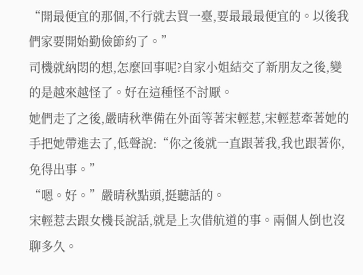“開最便宜的那個,不行就去買一臺,要最最最便宜的。以後我們家要開始勤儉節約了。”
司機就納悶的想,怎麼回事呢?自家小姐結交了新朋友之後,變的是越來越怪了。好在這種怪不討厭。
她們走了之後,嚴晴秋準備在外面等著宋輕惹,宋輕惹牽著她的手把她帶進去了,低聲說:“你之後就一直跟著我,我也跟著你,免得出事。”
“嗯。好。”嚴晴秋點頭,挺聽話的。
宋輕惹去跟女機長說話,就是上次借航道的事。兩個人倒也沒聊多久。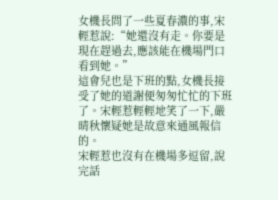女機長問了一些夏春濃的事,宋輕惹說:“她還沒有走。你要是現在趕過去,應該能在機場門口看到她。”
這會兒也是下班的點,女機長接受了她的道謝便匆匆忙忙的下班了。宋輕惹輕輕地笑了一下,嚴晴秋懷疑她是故意來通風報信的。
宋輕惹也沒有在機場多逗留,說完話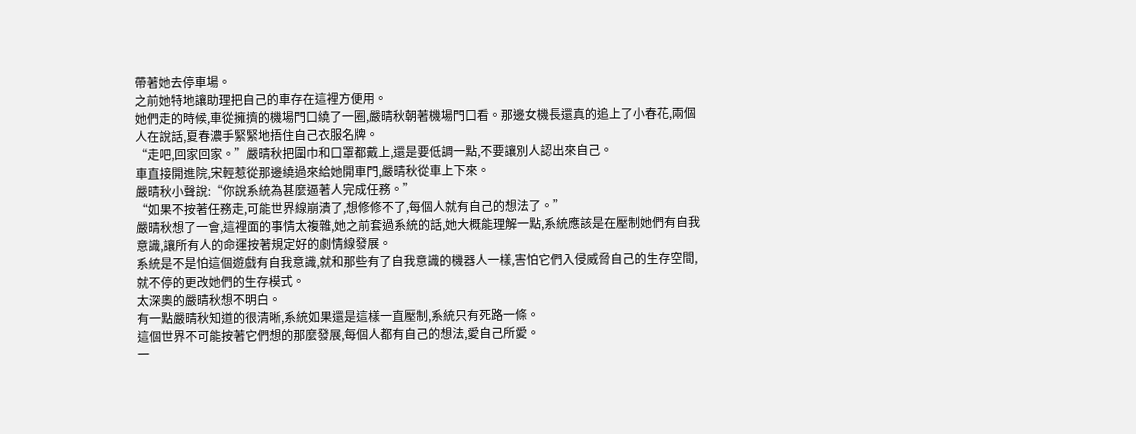帶著她去停車場。
之前她特地讓助理把自己的車存在這裡方便用。
她們走的時候,車從擁擠的機場門口繞了一圈,嚴晴秋朝著機場門口看。那邊女機長還真的追上了小春花,兩個人在說話,夏春濃手緊緊地捂住自己衣服名牌。
“走吧,回家回家。”嚴晴秋把圍巾和口罩都戴上,還是要低調一點,不要讓別人認出來自己。
車直接開進院,宋輕惹從那邊繞過來給她開車門,嚴晴秋從車上下來。
嚴晴秋小聲說:“你說系統為甚麼逼著人完成任務。”
“如果不按著任務走,可能世界線崩潰了,想修修不了,每個人就有自己的想法了。”
嚴晴秋想了一會,這裡面的事情太複雜,她之前套過系統的話,她大概能理解一點,系統應該是在壓制她們有自我意識,讓所有人的命運按著規定好的劇情線發展。
系統是不是怕這個遊戲有自我意識,就和那些有了自我意識的機器人一樣,害怕它們入侵威脅自己的生存空間,就不停的更改她們的生存模式。
太深奧的嚴晴秋想不明白。
有一點嚴晴秋知道的很清晰,系統如果還是這樣一直壓制,系統只有死路一條。
這個世界不可能按著它們想的那麼發展,每個人都有自己的想法,愛自己所愛。
一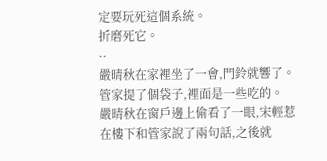定要玩死這個系統。
折磨死它。
··
嚴晴秋在家裡坐了一會,門鈴就響了。
管家提了個袋子,裡面是一些吃的。
嚴晴秋在窗戶邊上偷看了一眼,宋輕惹在樓下和管家說了兩句話,之後就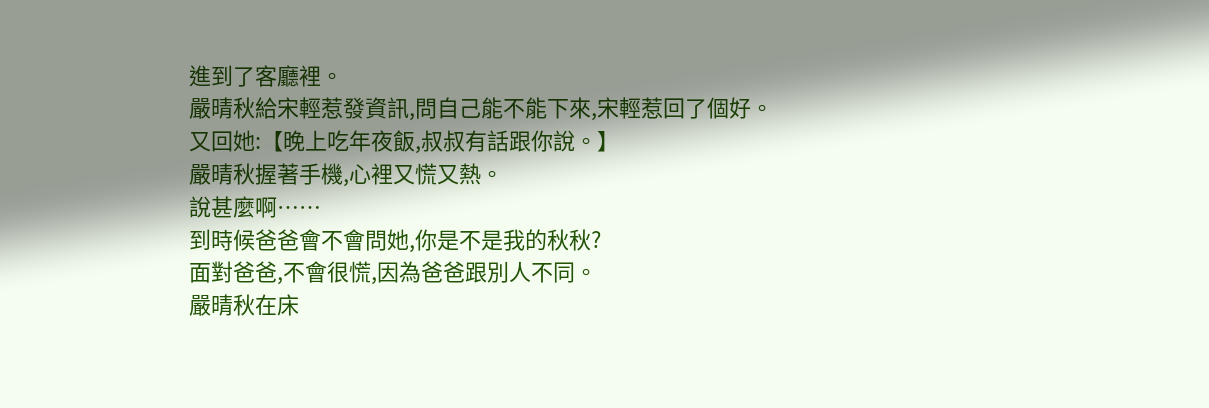進到了客廳裡。
嚴晴秋給宋輕惹發資訊,問自己能不能下來,宋輕惹回了個好。
又回她:【晚上吃年夜飯,叔叔有話跟你說。】
嚴晴秋握著手機,心裡又慌又熱。
說甚麼啊……
到時候爸爸會不會問她,你是不是我的秋秋?
面對爸爸,不會很慌,因為爸爸跟別人不同。
嚴晴秋在床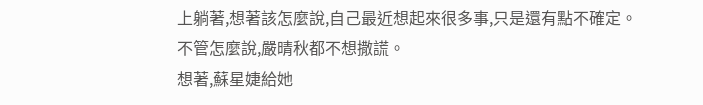上躺著,想著該怎麼說,自己最近想起來很多事,只是還有點不確定。
不管怎麼說,嚴晴秋都不想撒謊。
想著,蘇星婕給她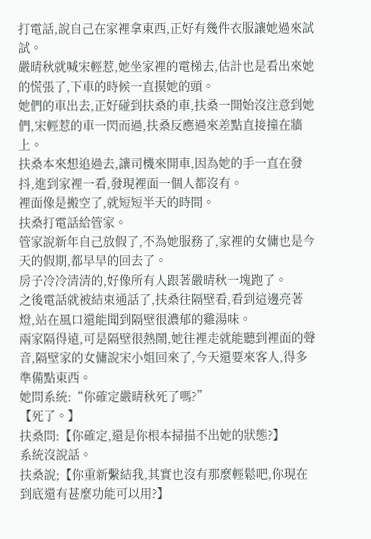打電話,說自己在家裡拿東西,正好有幾件衣服讓她過來試試。
嚴晴秋就喊宋輕惹,她坐家裡的電梯去,估計也是看出來她的慌張了,下車的時候一直摸她的頭。
她們的車出去,正好碰到扶桑的車,扶桑一開始沒注意到她們,宋輕惹的車一閃而過,扶桑反應過來差點直接撞在牆上。
扶桑本來想追過去,讓司機來開車,因為她的手一直在發抖,進到家裡一看,發現裡面一個人都沒有。
裡面像是搬空了,就短短半天的時間。
扶桑打電話給管家。
管家說新年自己放假了,不為她服務了,家裡的女傭也是今天的假期,都早早的回去了。
房子冷冷清清的,好像所有人跟著嚴晴秋一塊跑了。
之後電話就被結束通話了,扶桑往隔壁看,看到這邊亮著燈,站在風口還能聞到隔壁很濃郁的雞湯味。
兩家隔得遠,可是隔壁很熱鬧,她往裡走就能聽到裡面的聲音,隔壁家的女傭說宋小姐回來了,今天還要來客人,得多準備點東西。
她問系統:“你確定嚴晴秋死了嗎?”
【死了。】
扶桑問:【你確定,還是你根本掃描不出她的狀態?】
系統沒說話。
扶桑說;【你重新繫結我,其實也沒有那麼輕鬆吧,你現在到底還有甚麼功能可以用?】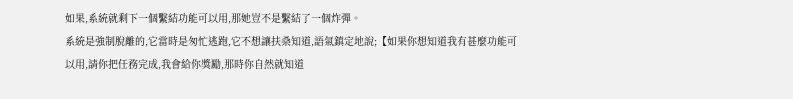如果,系統就剩下一個繫結功能可以用,那她豈不是繫結了一個炸彈。
系統是強制脫離的,它當時是匆忙逃跑,它不想讓扶桑知道,語氣鎮定地說;【如果你想知道我有甚麼功能可以用,請你把任務完成,我會給你獎勵,那時你自然就知道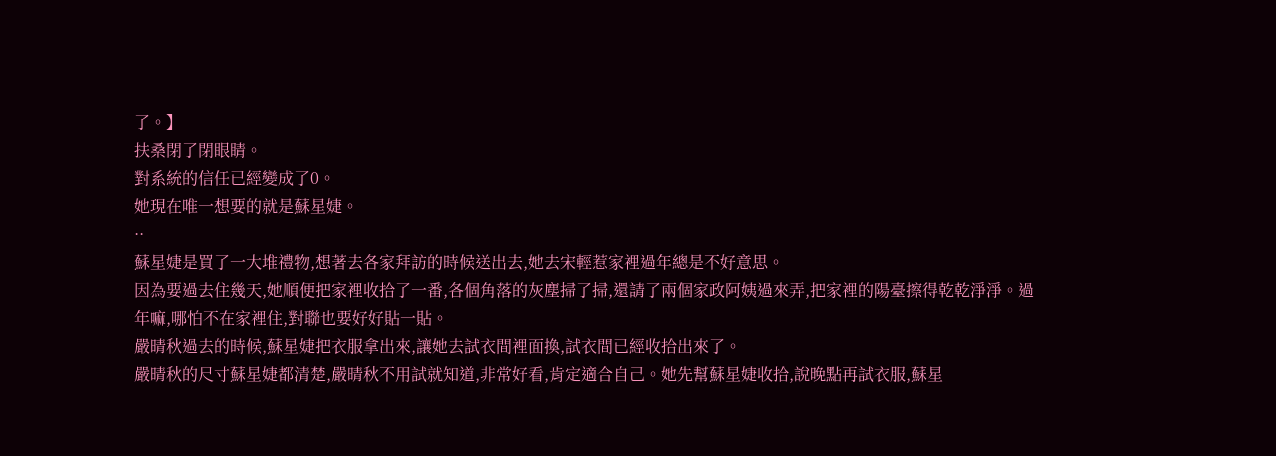了。】
扶桑閉了閉眼睛。
對系統的信任已經變成了0。
她現在唯一想要的就是蘇星婕。
··
蘇星婕是買了一大堆禮物,想著去各家拜訪的時候送出去,她去宋輕惹家裡過年總是不好意思。
因為要過去住幾天,她順便把家裡收拾了一番,各個角落的灰塵掃了掃,還請了兩個家政阿姨過來弄,把家裡的陽臺擦得乾乾淨淨。過年嘛,哪怕不在家裡住,對聯也要好好貼一貼。
嚴晴秋過去的時候,蘇星婕把衣服拿出來,讓她去試衣間裡面換,試衣間已經收拾出來了。
嚴晴秋的尺寸蘇星婕都清楚,嚴晴秋不用試就知道,非常好看,肯定適合自己。她先幫蘇星婕收拾,說晚點再試衣服,蘇星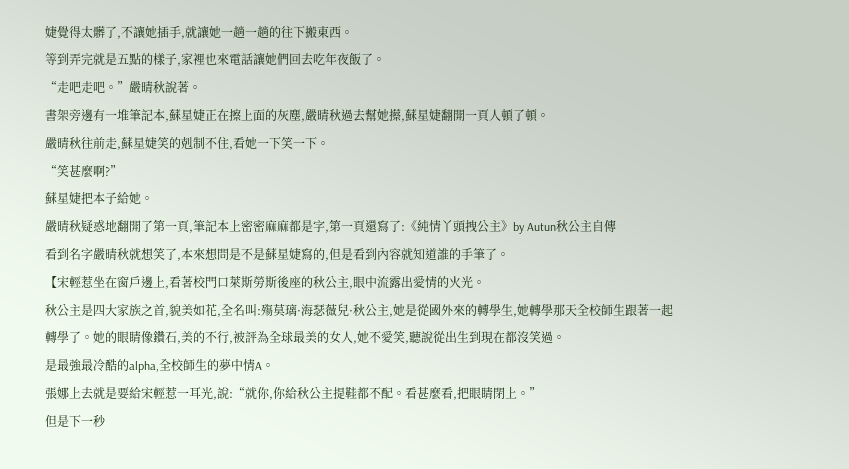婕覺得太髒了,不讓她插手,就讓她一趟一趟的往下搬東西。
等到弄完就是五點的樣子,家裡也來電話讓她們回去吃年夜飯了。
“走吧走吧。”嚴晴秋說著。
書架旁邊有一堆筆記本,蘇星婕正在擦上面的灰塵,嚴晴秋過去幫她攃,蘇星婕翻開一頁人頓了頓。
嚴晴秋往前走,蘇星婕笑的剋制不住,看她一下笑一下。
“笑甚麼啊?”
蘇星婕把本子給她。
嚴晴秋疑惑地翻開了第一頁,筆記本上密密麻麻都是字,第一頁還寫了:《純情丫頭拽公主》by Autun秋公主自傳
看到名字嚴晴秋就想笑了,本來想問是不是蘇星婕寫的,但是看到內容就知道誰的手筆了。
【宋輕惹坐在窗戶邊上,看著校門口萊斯勞斯後座的秋公主,眼中流露出愛情的火光。
秋公主是四大家族之首,貌美如花,全名叫:殤莫璃·海瑟薇兒·秋公主,她是從國外來的轉學生,她轉學那天全校師生跟著一起轉學了。她的眼睛像鑽石,美的不行,被評為全球最美的女人,她不愛笑,聽說從出生到現在都沒笑過。
是最強最冷酷的alpha,全校師生的夢中情A。
張娜上去就是要給宋輕惹一耳光,說:“就你,你給秋公主提鞋都不配。看甚麼看,把眼睛閉上。”
但是下一秒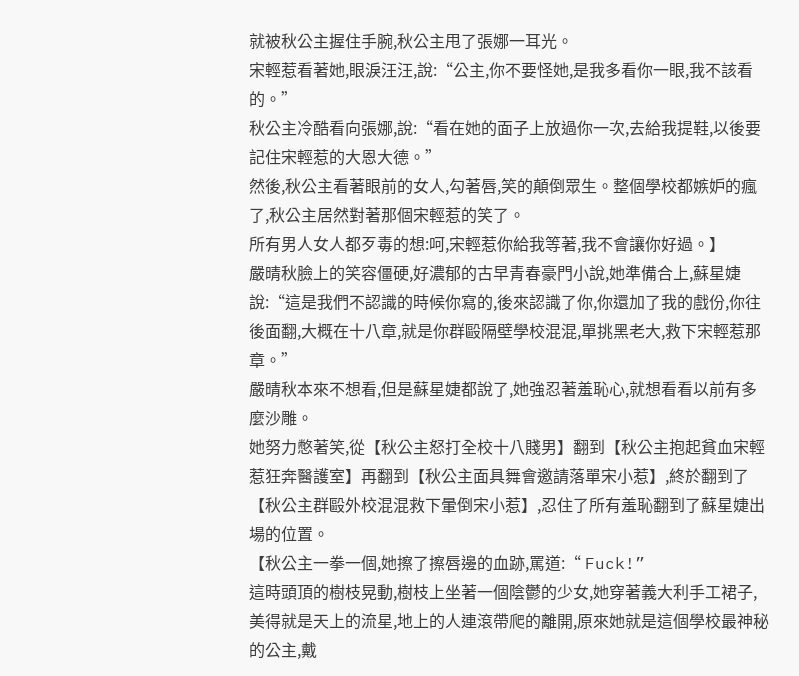就被秋公主握住手腕,秋公主甩了張娜一耳光。
宋輕惹看著她,眼淚汪汪,說:“公主,你不要怪她,是我多看你一眼,我不該看的。”
秋公主冷酷看向張娜,說:“看在她的面子上放過你一次,去給我提鞋,以後要記住宋輕惹的大恩大德。”
然後,秋公主看著眼前的女人,勾著唇,笑的顛倒眾生。整個學校都嫉妒的瘋了,秋公主居然對著那個宋輕惹的笑了。
所有男人女人都歹毒的想:呵,宋輕惹你給我等著,我不會讓你好過。】
嚴晴秋臉上的笑容僵硬,好濃郁的古早青春豪門小說,她準備合上,蘇星婕說:“這是我們不認識的時候你寫的,後來認識了你,你還加了我的戲份,你往後面翻,大概在十八章,就是你群毆隔壁學校混混,單挑黑老大,救下宋輕惹那章。”
嚴晴秋本來不想看,但是蘇星婕都說了,她強忍著羞恥心,就想看看以前有多麼沙雕。
她努力憋著笑,從【秋公主怒打全校十八賤男】翻到【秋公主抱起貧血宋輕惹狂奔醫護室】再翻到【秋公主面具舞會邀請落單宋小惹】,終於翻到了【秋公主群毆外校混混救下暈倒宋小惹】,忍住了所有羞恥翻到了蘇星婕出場的位置。
【秋公主一拳一個,她擦了擦唇邊的血跡,罵道:“ Fuck!”
這時頭頂的樹枝晃動,樹枝上坐著一個陰鬱的少女,她穿著義大利手工裙子,美得就是天上的流星,地上的人連滾帶爬的離開,原來她就是這個學校最神秘的公主,戴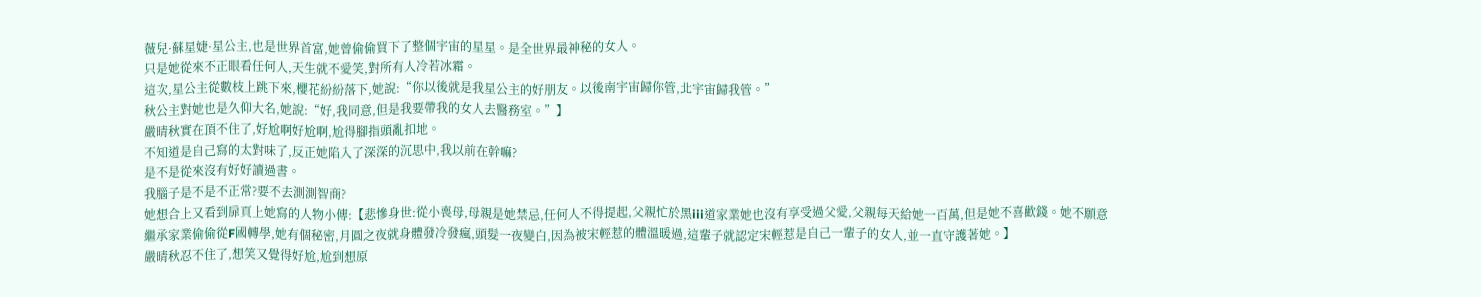薇兒·蘇星婕·星公主,也是世界首富,她曾偷偷買下了整個宇宙的星星。是全世界最神秘的女人。
只是她從來不正眼看任何人,天生就不愛笑,對所有人冷若冰霜。
這次,星公主從數枝上跳下來,櫻花紛紛落下,她說:“你以後就是我星公主的好朋友。以後南宇宙歸你管,北宇宙歸我管。”
秋公主對她也是久仰大名,她說:“好,我同意,但是我要帶我的女人去醫務室。”】
嚴晴秋實在頂不住了,好尬啊好尬啊,尬得腳指頭亂扣地。
不知道是自己寫的太對味了,反正她陷入了深深的沉思中,我以前在幹嘛?
是不是從來沒有好好讀過書。
我腦子是不是不正常?要不去測測智商?
她想合上又看到扉頁上她寫的人物小傳:【悲慘身世:從小喪母,母親是她禁忌,任何人不得提起,父親忙於黑iii道家業她也沒有享受過父愛,父親每天給她一百萬,但是她不喜歡錢。她不願意繼承家業偷偷從F國轉學,她有個秘密,月圓之夜就身體發冷發瘋,頭髮一夜變白,因為被宋輕惹的體溫暖過,這輩子就認定宋輕惹是自己一輩子的女人,並一直守護著她。】
嚴晴秋忍不住了,想笑又覺得好尬,尬到想原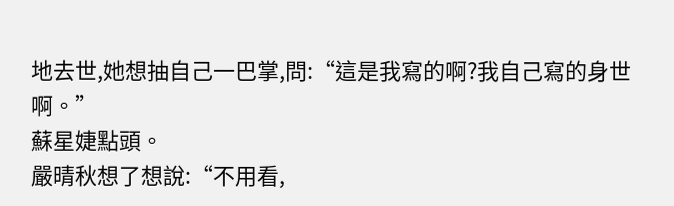地去世,她想抽自己一巴掌,問:“這是我寫的啊?我自己寫的身世啊。”
蘇星婕點頭。
嚴晴秋想了想說:“不用看,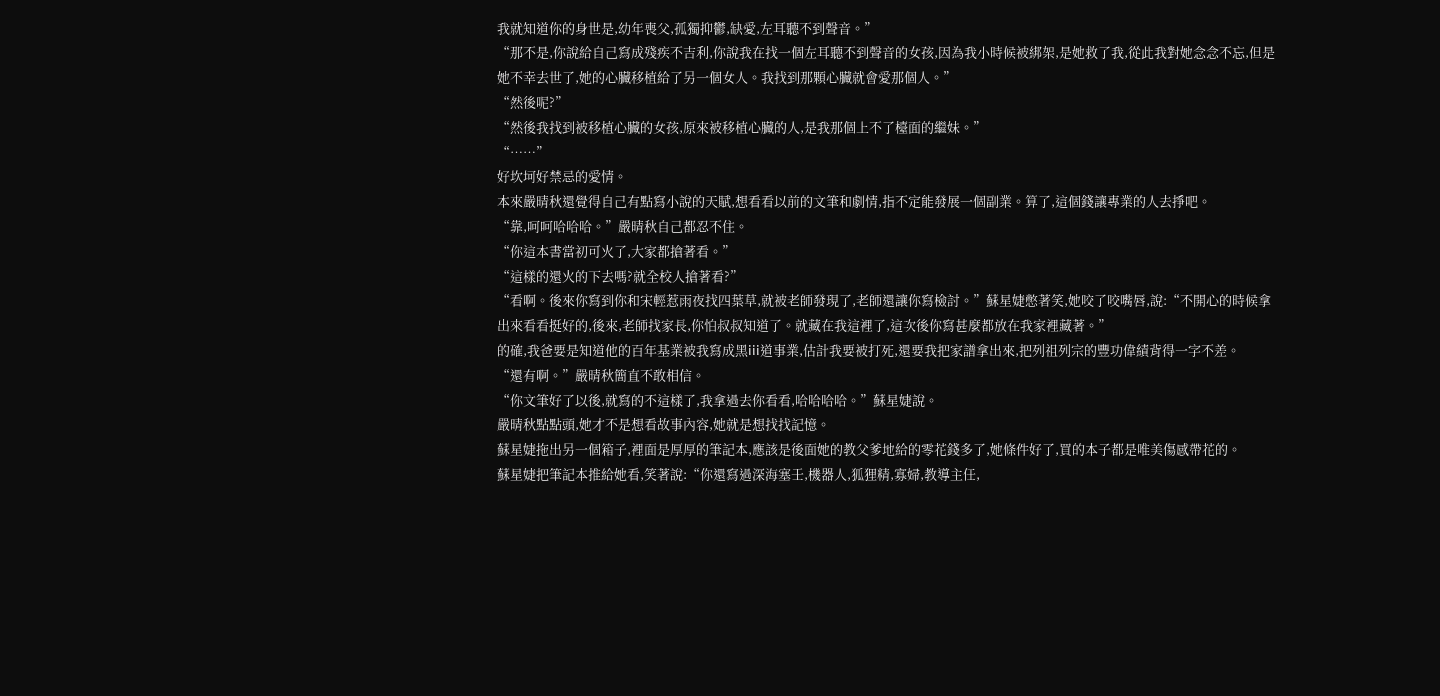我就知道你的身世是,幼年喪父,孤獨抑鬱,缺愛,左耳聽不到聲音。”
“那不是,你說給自己寫成殘疾不吉利,你說我在找一個左耳聽不到聲音的女孩,因為我小時候被綁架,是她救了我,從此我對她念念不忘,但是她不幸去世了,她的心臟移植給了另一個女人。我找到那顆心臟就會愛那個人。”
“然後呢?”
“然後我找到被移植心臟的女孩,原來被移植心臟的人,是我那個上不了檯面的繼妹。”
“……”
好坎坷好禁忌的愛情。
本來嚴晴秋還覺得自己有點寫小說的天賦,想看看以前的文筆和劇情,指不定能發展一個副業。算了,這個錢讓專業的人去掙吧。
“靠,呵呵哈哈哈。”嚴晴秋自己都忍不住。
“你這本書當初可火了,大家都搶著看。”
“這樣的還火的下去嗎?就全校人搶著看?”
“看啊。後來你寫到你和宋輕惹雨夜找四葉草,就被老師發現了,老師還讓你寫檢討。”蘇星婕憋著笑,她咬了咬嘴唇,說:“不開心的時候拿出來看看挺好的,後來,老師找家長,你怕叔叔知道了。就藏在我這裡了,這次後你寫甚麼都放在我家裡藏著。”
的確,我爸要是知道他的百年基業被我寫成黑iii道事業,估計我要被打死,還要我把家譜拿出來,把列祖列宗的豐功偉績背得一字不差。
“還有啊。”嚴晴秋簡直不敢相信。
“你文筆好了以後,就寫的不這樣了,我拿過去你看看,哈哈哈哈。”蘇星婕說。
嚴晴秋點點頭,她才不是想看故事內容,她就是想找找記憶。
蘇星婕拖出另一個箱子,裡面是厚厚的筆記本,應該是後面她的教父爹地給的零花錢多了,她條件好了,買的本子都是唯美傷感帶花的。
蘇星婕把筆記本推給她看,笑著說:“你還寫過深海塞壬,機器人,狐狸精,寡婦,教導主任,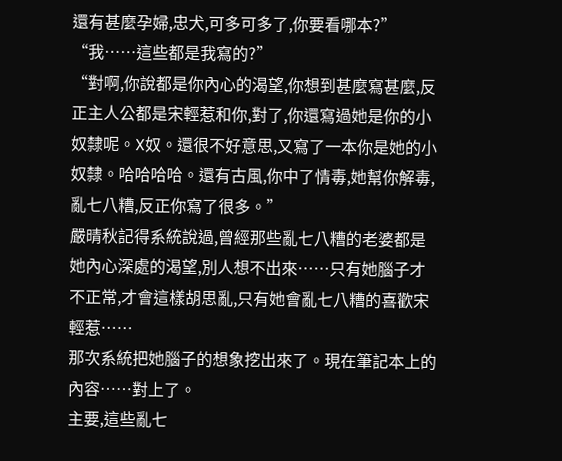還有甚麼孕婦,忠犬,可多可多了,你要看哪本?”
“我……這些都是我寫的?”
“對啊,你說都是你內心的渴望,你想到甚麼寫甚麼,反正主人公都是宋輕惹和你,對了,你還寫過她是你的小奴隸呢。X奴。還很不好意思,又寫了一本你是她的小奴隸。哈哈哈哈。還有古風,你中了情毒,她幫你解毒,亂七八糟,反正你寫了很多。”
嚴晴秋記得系統說過,曾經那些亂七八糟的老婆都是她內心深處的渴望,別人想不出來……只有她腦子才不正常,才會這樣胡思亂,只有她會亂七八糟的喜歡宋輕惹……
那次系統把她腦子的想象挖出來了。現在筆記本上的內容……對上了。
主要,這些亂七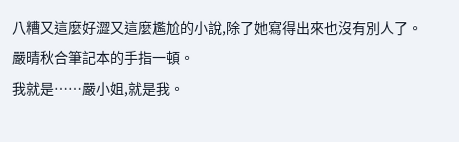八糟又這麼好澀又這麼尷尬的小說,除了她寫得出來也沒有別人了。
嚴晴秋合筆記本的手指一頓。
我就是……嚴小姐,就是我。